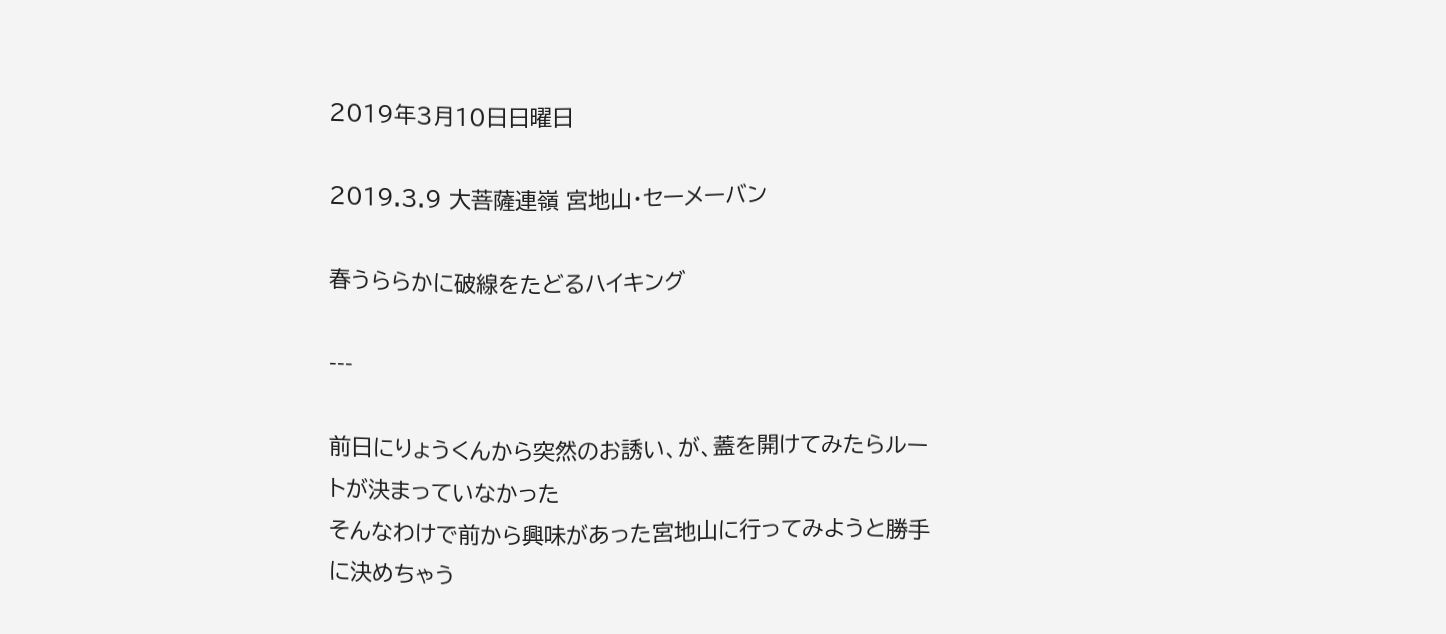2019年3月10日日曜日

2019.3.9 大菩薩連嶺 宮地山・セーメーバン

春うららかに破線をたどるハイキング

---

前日にりょうくんから突然のお誘い、が、蓋を開けてみたらルートが決まっていなかった
そんなわけで前から興味があった宮地山に行ってみようと勝手に決めちゃう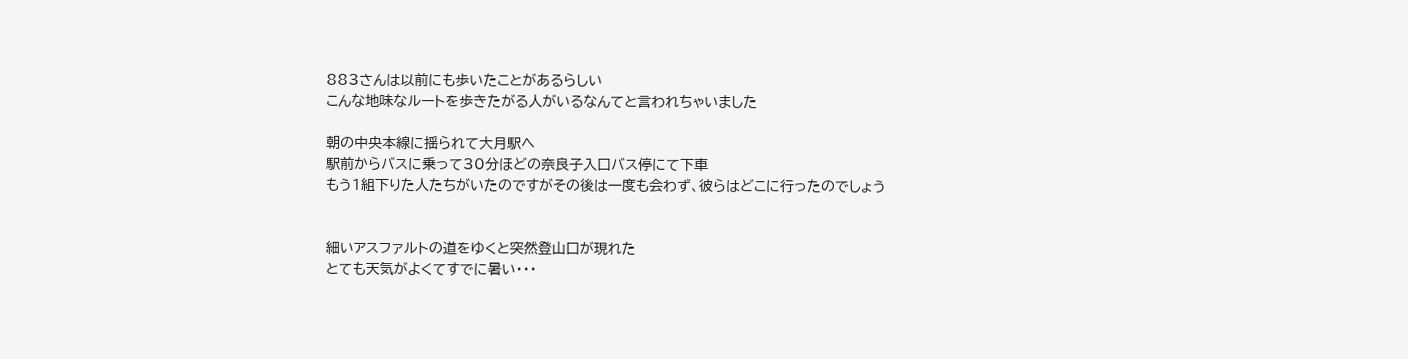883さんは以前にも歩いたことがあるらしい
こんな地味なルートを歩きたがる人がいるなんてと言われちゃいました

朝の中央本線に揺られて大月駅へ
駅前からバスに乗って30分ほどの奈良子入口バス停にて下車
もう1組下りた人たちがいたのですがその後は一度も会わず、彼らはどこに行ったのでしょう


細いアスファルトの道をゆくと突然登山口が現れた
とても天気がよくてすでに暑い・・・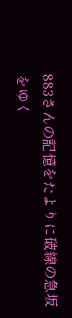883さんの記憶をたよりに破線の急坂をゆく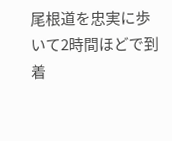尾根道を忠実に歩いて2時間ほどで到着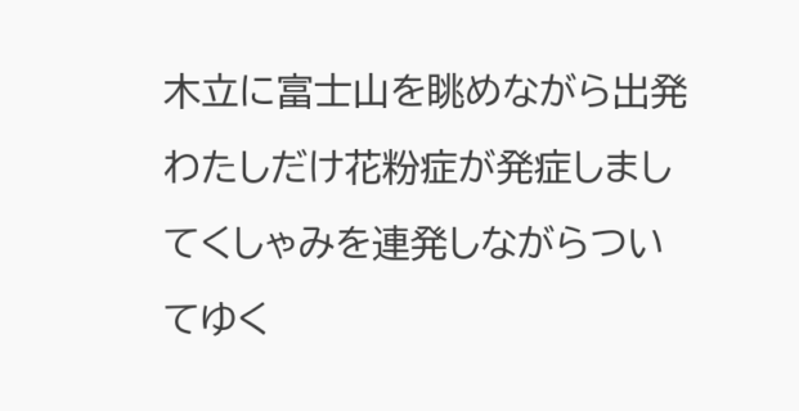木立に富士山を眺めながら出発
わたしだけ花粉症が発症しましてくしゃみを連発しながらついてゆく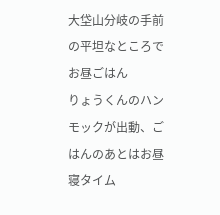大垈山分岐の手前の平坦なところでお昼ごはん
りょうくんのハンモックが出動、ごはんのあとはお昼寝タイム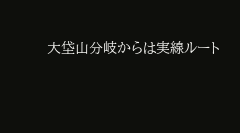大垈山分岐からは実線ルート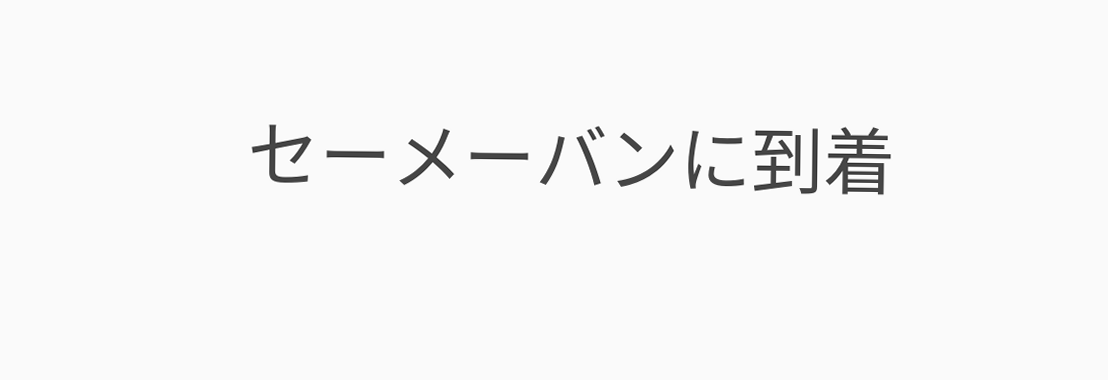セーメーバンに到着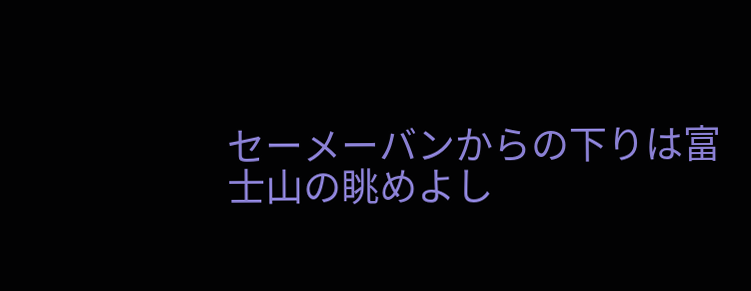セーメーバンからの下りは富士山の眺めよし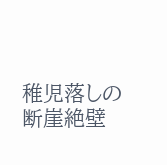稚児落しの断崖絶壁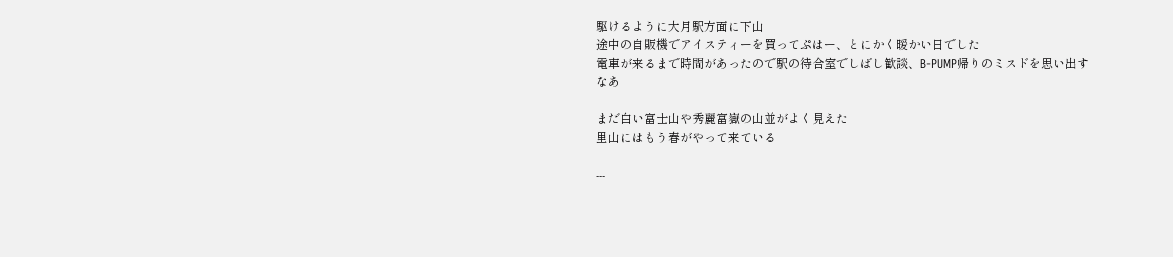駆けるように大月駅方面に下山
途中の自販機でアイスティーを買ってぷはー、とにかく暖かい日でした
電車が来るまで時間があったので駅の待合室でしばし歓談、B-PUMP帰りのミスドを思い出すなあ

まだ白い富士山や秀麗富嶽の山並がよく見えた
里山にはもう春がやって来ている

---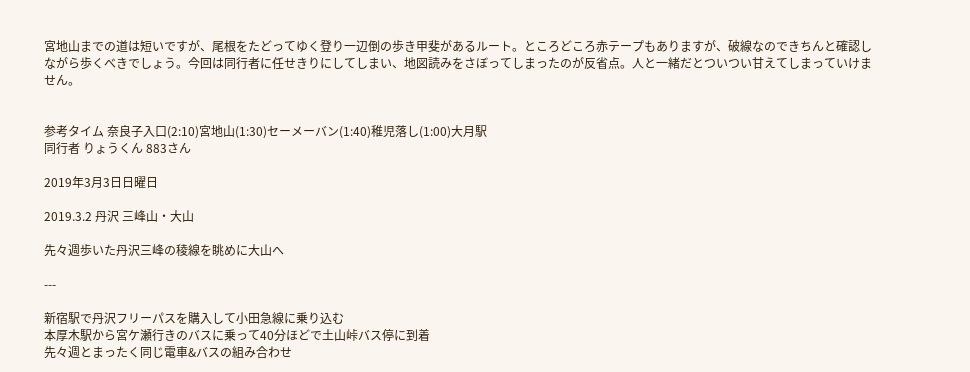宮地山までの道は短いですが、尾根をたどってゆく登り一辺倒の歩き甲斐があるルート。ところどころ赤テープもありますが、破線なのできちんと確認しながら歩くべきでしょう。今回は同行者に任せきりにしてしまい、地図読みをさぼってしまったのが反省点。人と一緒だとついつい甘えてしまっていけません。


参考タイム 奈良子入口(2:10)宮地山(1:30)セーメーバン(1:40)稚児落し(1:00)大月駅
同行者 りょうくん 883さん

2019年3月3日日曜日

2019.3.2 丹沢 三峰山・大山

先々週歩いた丹沢三峰の稜線を眺めに大山へ

---

新宿駅で丹沢フリーパスを購入して小田急線に乗り込む
本厚木駅から宮ケ瀬行きのバスに乗って40分ほどで土山峠バス停に到着
先々週とまったく同じ電車&バスの組み合わせ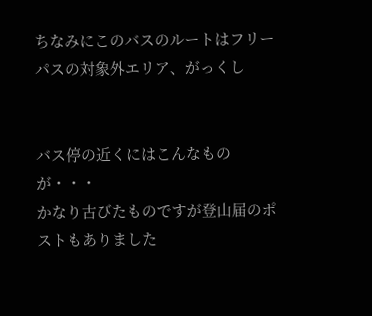ちなみにこのバスのルートはフリーパスの対象外エリア、がっくし


バス停の近くにはこんなものが・・・
かなり古びたものですが登山届のポストもありました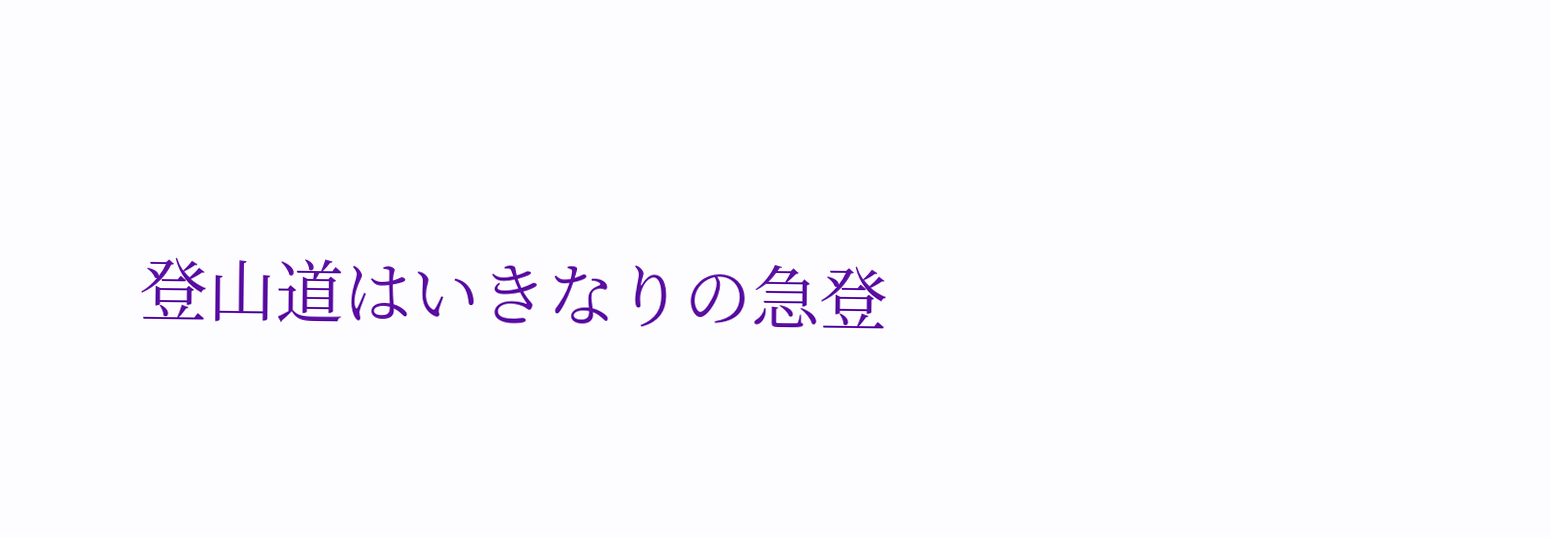登山道はいきなりの急登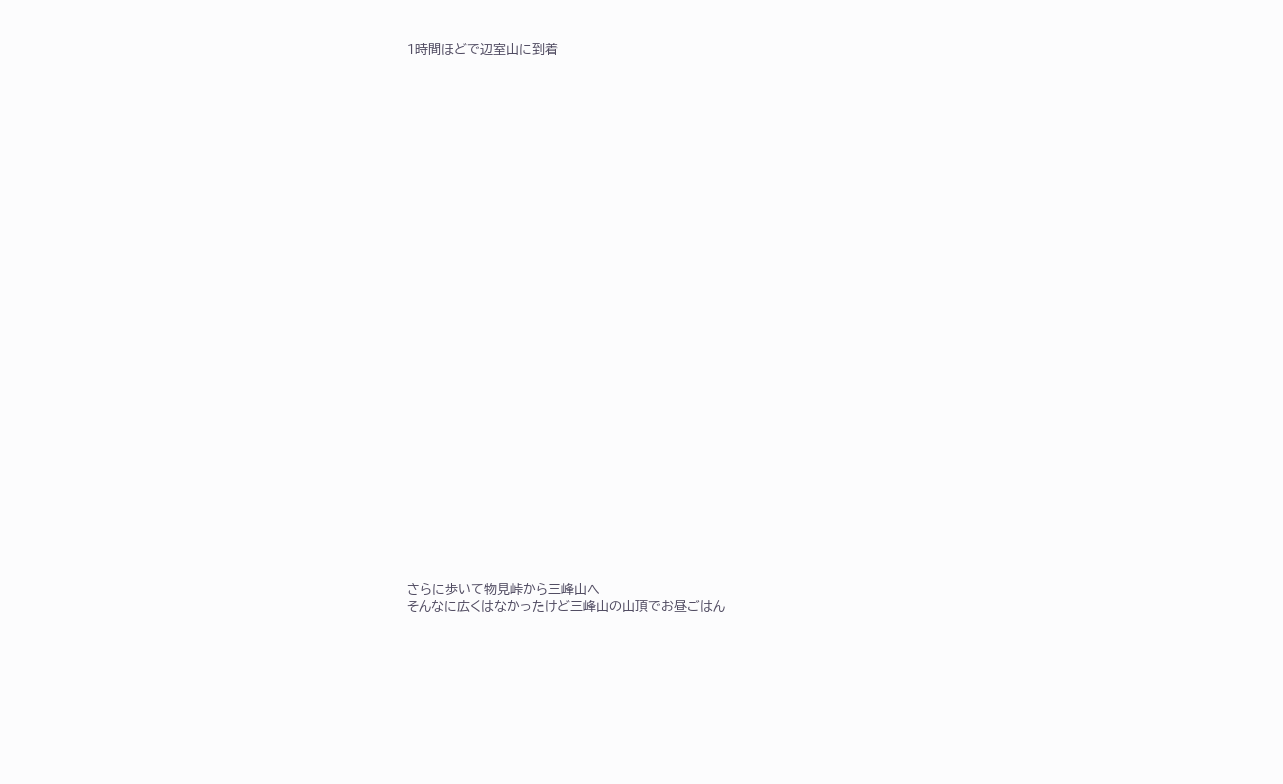1時間ほどで辺室山に到着































さらに歩いて物見峠から三峰山へ
そんなに広くはなかったけど三峰山の山頂でお昼ごはん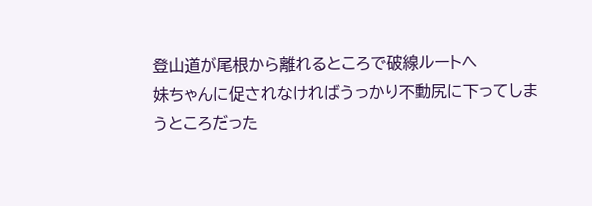登山道が尾根から離れるところで破線ルートへ
妹ちゃんに促されなければうっかり不動尻に下ってしまうところだった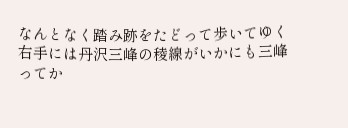なんとなく踏み跡をたどって歩いてゆく
右手には丹沢三峰の稜線がいかにも三峰ってか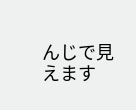んじで見えます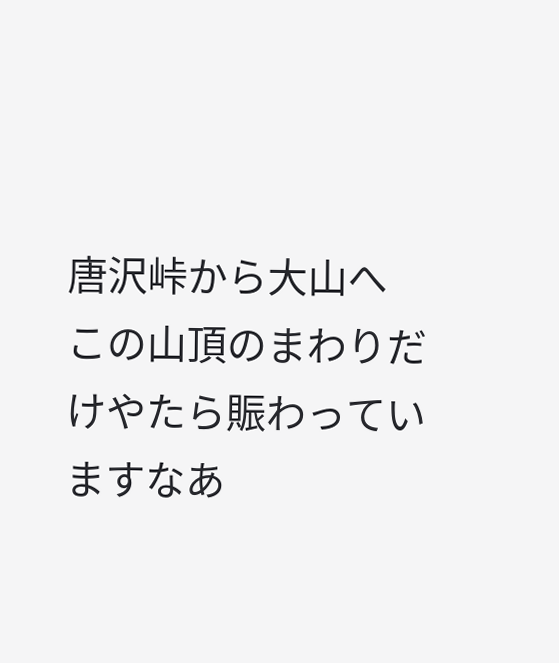唐沢峠から大山へ
この山頂のまわりだけやたら賑わっていますなあ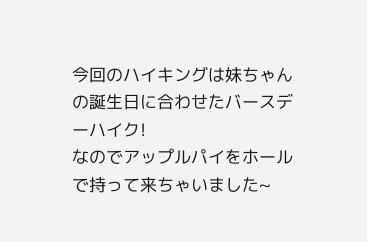今回のハイキングは妹ちゃんの誕生日に合わせたバースデーハイク!
なのでアップルパイをホールで持って来ちゃいました~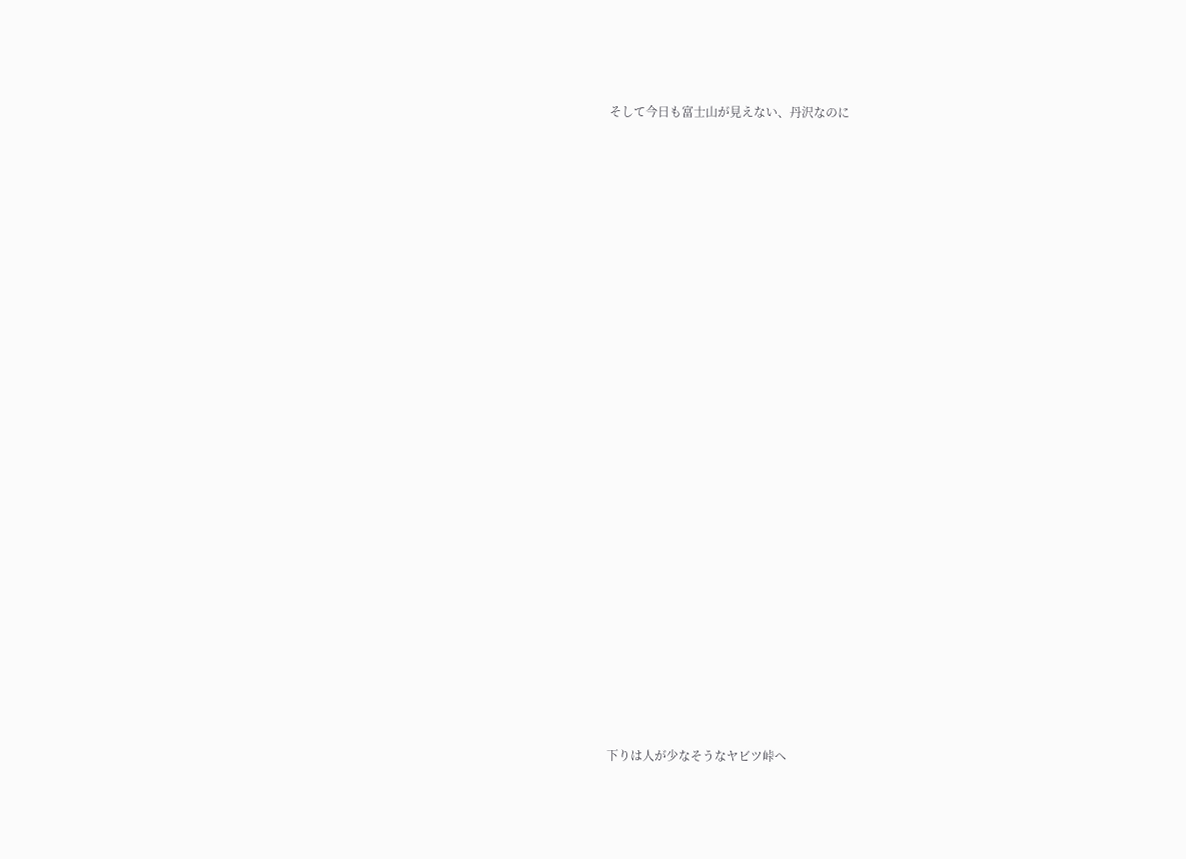そして今日も富士山が見えない、丹沢なのに






























下りは人が少なそうなヤビツ峠へ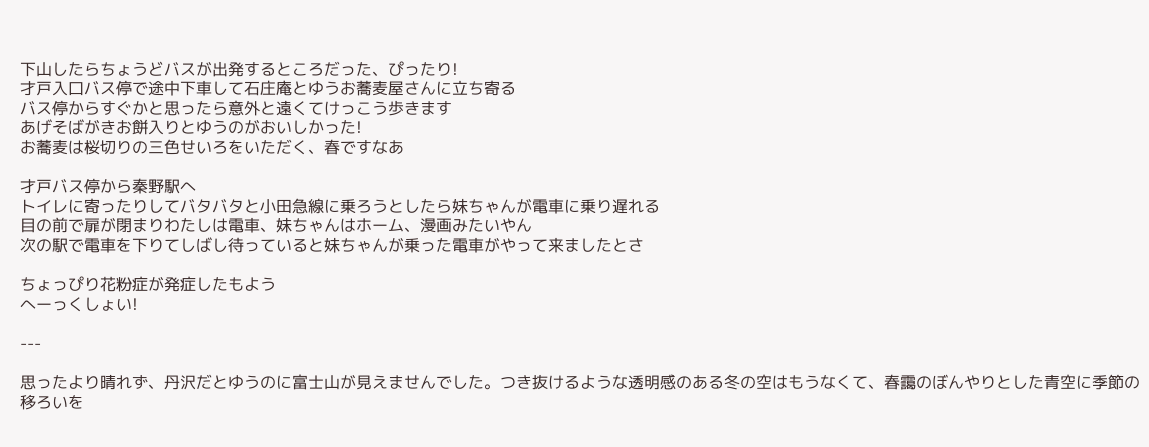下山したらちょうどバスが出発するところだった、ぴったり!
才戸入口バス停で途中下車して石庄庵とゆうお蕎麦屋さんに立ち寄る
バス停からすぐかと思ったら意外と遠くてけっこう歩きます
あげそばがきお餅入りとゆうのがおいしかった!
お蕎麦は桜切りの三色せいろをいただく、春ですなあ

才戸バス停から秦野駅へ
トイレに寄ったりしてバタバタと小田急線に乗ろうとしたら妹ちゃんが電車に乗り遅れる
目の前で扉が閉まりわたしは電車、妹ちゃんはホーム、漫画みたいやん
次の駅で電車を下りてしばし待っていると妹ちゃんが乗った電車がやって来ましたとさ

ちょっぴり花粉症が発症したもよう
へーっくしょい!

---

思ったより晴れず、丹沢だとゆうのに富士山が見えませんでした。つき抜けるような透明感のある冬の空はもうなくて、春靄のぼんやりとした青空に季節の移ろいを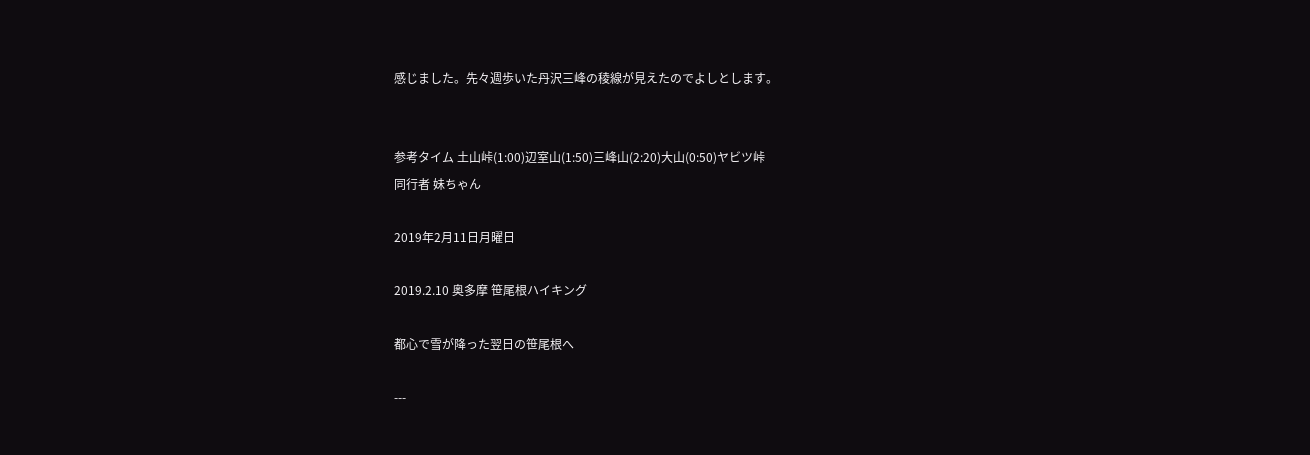感じました。先々週歩いた丹沢三峰の稜線が見えたのでよしとします。


参考タイム 土山峠(1:00)辺室山(1:50)三峰山(2:20)大山(0:50)ヤビツ峠
同行者 妹ちゃん

2019年2月11日月曜日

2019.2.10 奥多摩 笹尾根ハイキング

都心で雪が降った翌日の笹尾根へ

---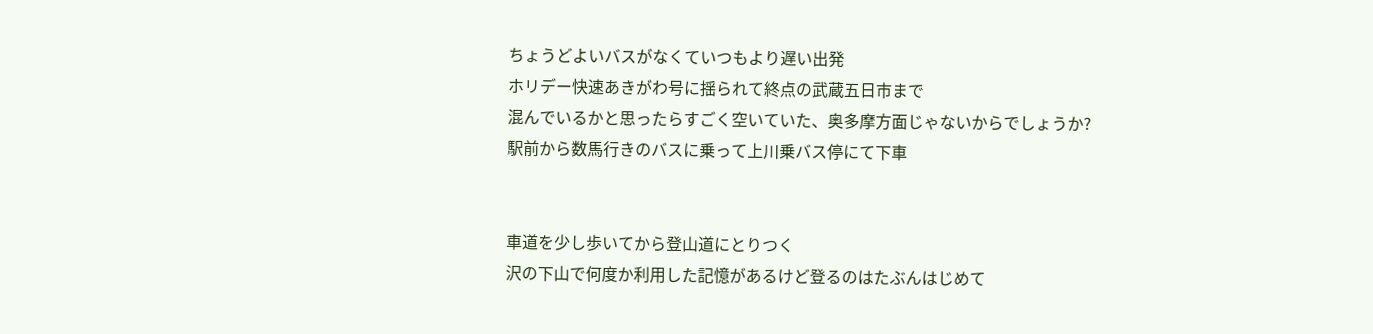ちょうどよいバスがなくていつもより遅い出発
ホリデー快速あきがわ号に揺られて終点の武蔵五日市まで
混んでいるかと思ったらすごく空いていた、奥多摩方面じゃないからでしょうか?
駅前から数馬行きのバスに乗って上川乗バス停にて下車


車道を少し歩いてから登山道にとりつく
沢の下山で何度か利用した記憶があるけど登るのはたぶんはじめて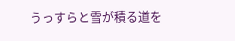うっすらと雪が積る道を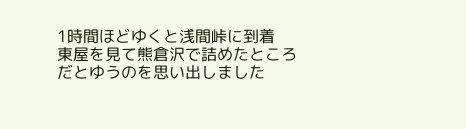1時間ほどゆくと浅間峠に到着
東屋を見て熊倉沢で詰めたところだとゆうのを思い出しました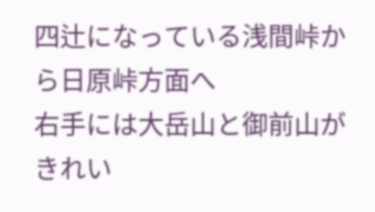四辻になっている浅間峠から日原峠方面へ
右手には大岳山と御前山がきれい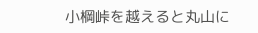小棡峠を越えると丸山に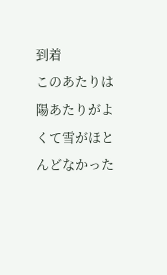到着
このあたりは陽あたりがよくて雪がほとんどなかった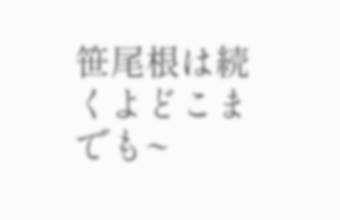笹尾根は続くよどこまでも~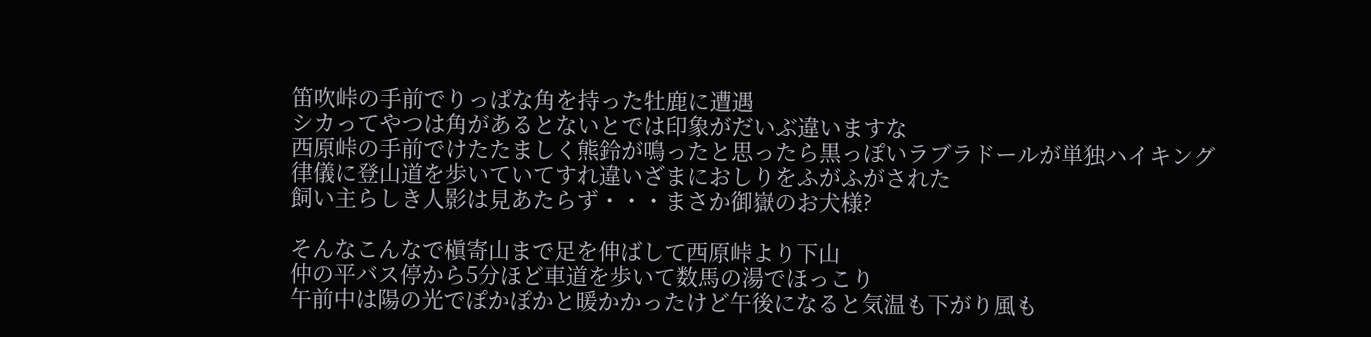笛吹峠の手前でりっぱな角を持った牡鹿に遭遇
シカってやつは角があるとないとでは印象がだいぶ違いますな
西原峠の手前でけたたましく熊鈴が鳴ったと思ったら黒っぽいラブラドールが単独ハイキング
律儀に登山道を歩いていてすれ違いざまにおしりをふがふがされた
飼い主らしき人影は見あたらず・・・まさか御嶽のお犬様?

そんなこんなで槇寄山まで足を伸ばして西原峠より下山
仲の平バス停から5分ほど車道を歩いて数馬の湯でほっこり
午前中は陽の光でぽかぽかと暖かかったけど午後になると気温も下がり風も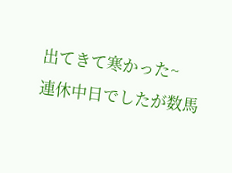出てきて寒かった~
連休中日でしたが数馬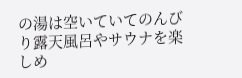の湯は空いていてのんびり露天風呂やサウナを楽しめ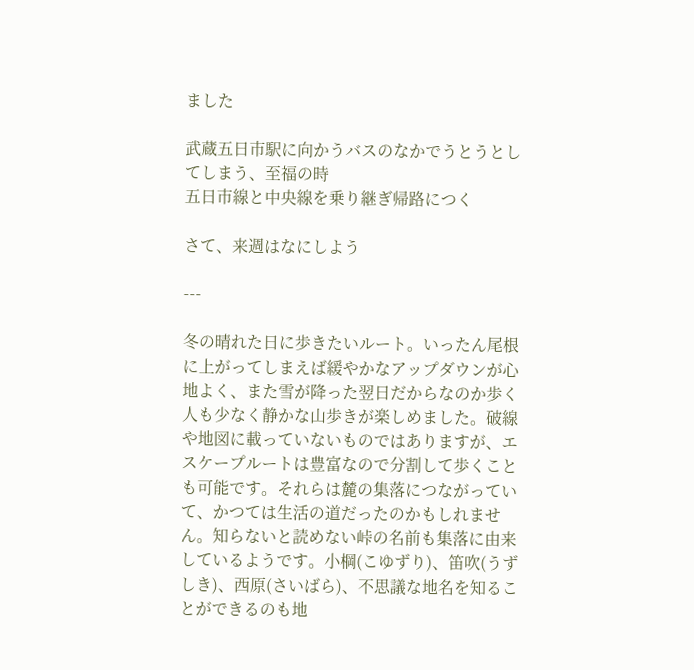ました

武蔵五日市駅に向かうバスのなかでうとうとしてしまう、至福の時
五日市線と中央線を乗り継ぎ帰路につく

さて、来週はなにしよう

---

冬の晴れた日に歩きたいルート。いったん尾根に上がってしまえば緩やかなアップダウンが心地よく、また雪が降った翌日だからなのか歩く人も少なく静かな山歩きが楽しめました。破線や地図に載っていないものではありますが、エスケープルートは豊富なので分割して歩くことも可能です。それらは麓の集落につながっていて、かつては生活の道だったのかもしれません。知らないと読めない峠の名前も集落に由来しているようです。小棡(こゆずり)、笛吹(うずしき)、西原(さいばら)、不思議な地名を知ることができるのも地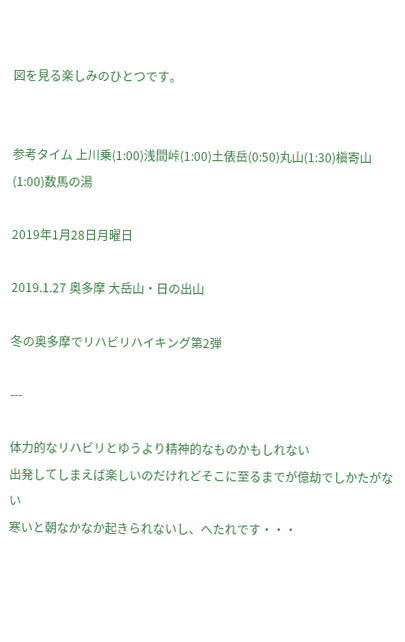図を見る楽しみのひとつです。


参考タイム 上川乗(1:00)浅間峠(1:00)土俵岳(0:50)丸山(1:30)槇寄山(1:00)数馬の湯

2019年1月28日月曜日

2019.1.27 奥多摩 大岳山・日の出山

冬の奥多摩でリハビリハイキング第2弾

---

体力的なリハビリとゆうより精神的なものかもしれない
出発してしまえば楽しいのだけれどそこに至るまでが億劫でしかたがない
寒いと朝なかなか起きられないし、へたれです・・・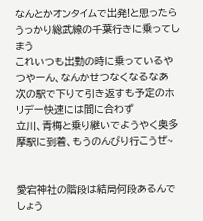なんとかオンタイムで出発!と思ったらうっかり総武線の千葉行きに乗ってしまう
これいつも出勤の時に乗っているやつやーん、なんかせつなくなるなあ
次の駅で下りて引き返すも予定のホリデー快速には間に合わず
立川、青梅と乗り継いでようやく奥多摩駅に到着、もうのんびり行こうぜ~


愛宕神社の階段は結局何段あるんでしょう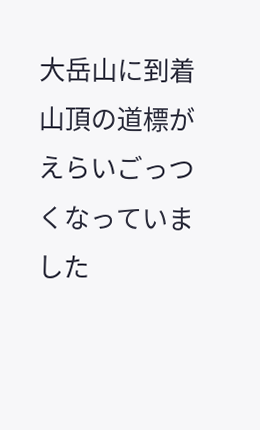大岳山に到着
山頂の道標がえらいごっつくなっていました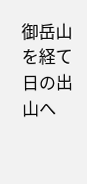御岳山を経て日の出山へ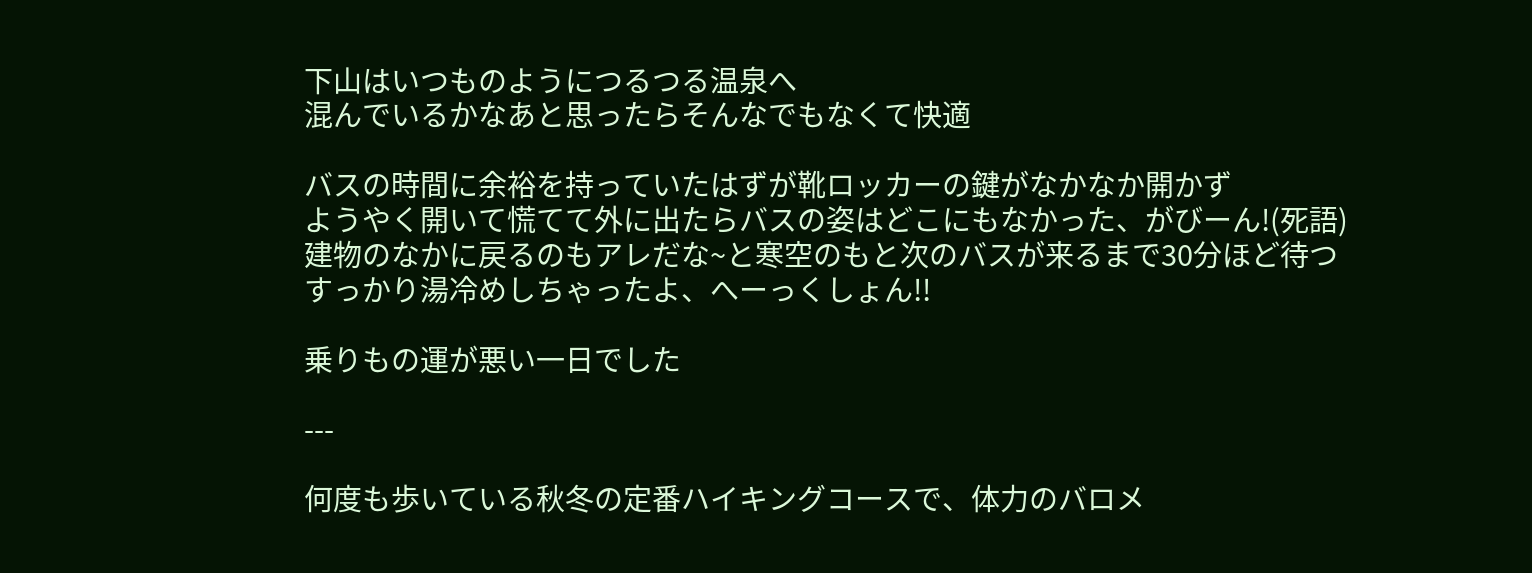下山はいつものようにつるつる温泉へ
混んでいるかなあと思ったらそんなでもなくて快適

バスの時間に余裕を持っていたはずが靴ロッカーの鍵がなかなか開かず
ようやく開いて慌てて外に出たらバスの姿はどこにもなかった、がびーん!(死語)
建物のなかに戻るのもアレだな~と寒空のもと次のバスが来るまで30分ほど待つ
すっかり湯冷めしちゃったよ、へーっくしょん!!

乗りもの運が悪い一日でした

---

何度も歩いている秋冬の定番ハイキングコースで、体力のバロメ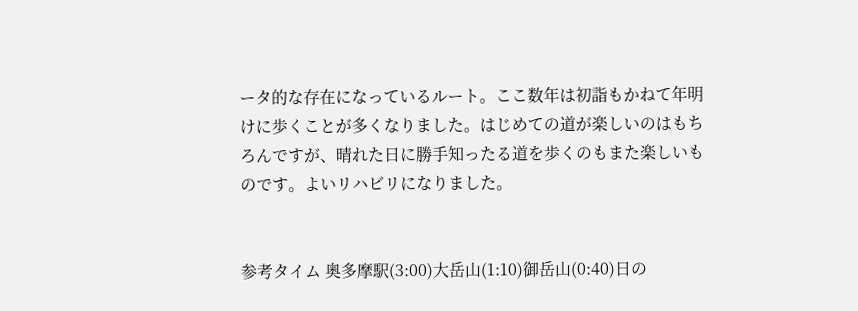ータ的な存在になっているルート。ここ数年は初詣もかねて年明けに歩くことが多くなりました。はじめての道が楽しいのはもちろんですが、晴れた日に勝手知ったる道を歩くのもまた楽しいものです。よいリハビリになりました。


参考タイム 奥多摩駅(3:00)大岳山(1:10)御岳山(0:40)日の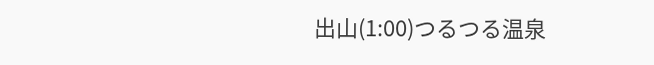出山(1:00)つるつる温泉